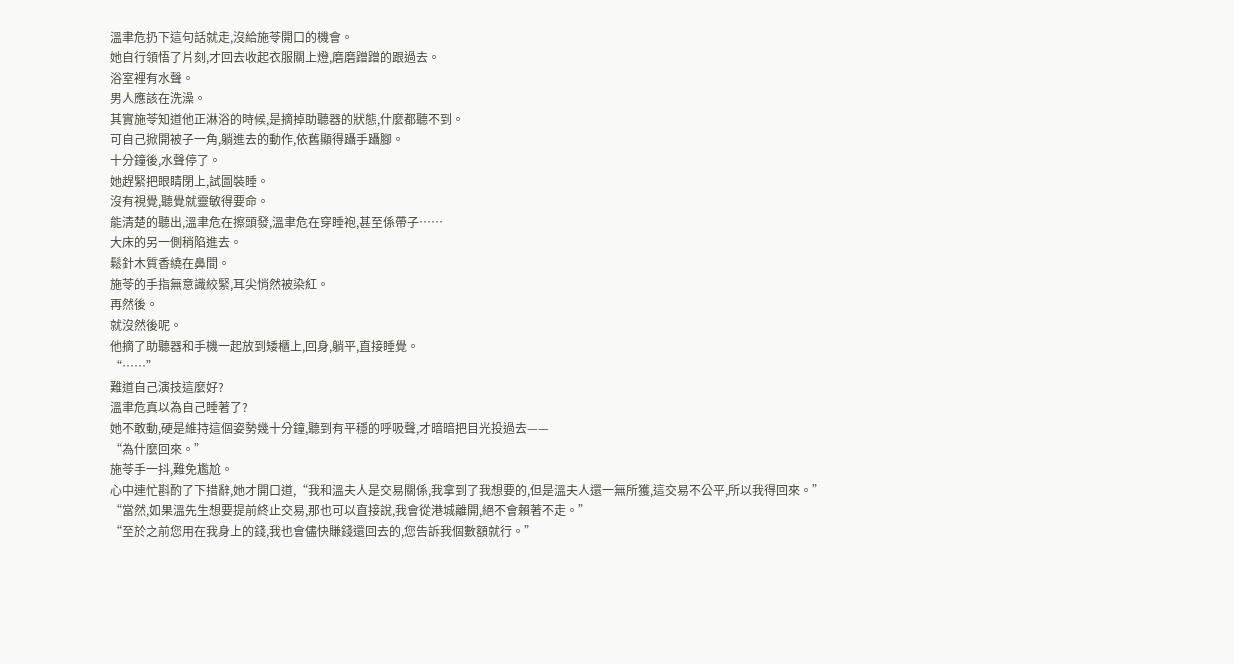溫聿危扔下這句話就走,沒給施苓開口的機會。
她自行領悟了片刻,才回去收起衣服關上燈,磨磨蹭蹭的跟過去。
浴室裡有水聲。
男人應該在洗澡。
其實施苓知道他正淋浴的時候,是摘掉助聽器的狀態,什麼都聽不到。
可自己掀開被子一角,躺進去的動作,依舊顯得躡手躡腳。
十分鐘後,水聲停了。
她趕緊把眼睛閉上,試圖裝睡。
沒有視覺,聽覺就靈敏得要命。
能清楚的聽出,溫聿危在擦頭發,溫聿危在穿睡袍,甚至係帶子……
大床的另一側稍陷進去。
鬆針木質香繞在鼻間。
施苓的手指無意識絞緊,耳尖悄然被染紅。
再然後。
就沒然後呢。
他摘了助聽器和手機一起放到矮櫃上,回身,躺平,直接睡覺。
“……”
難道自己演技這麼好?
溫聿危真以為自己睡著了?
她不敢動,硬是維持這個姿勢幾十分鐘,聽到有平穩的呼吸聲,才暗暗把目光投過去——
“為什麼回來。”
施苓手一抖,難免尷尬。
心中連忙斟酌了下措辭,她才開口道,“我和溫夫人是交易關係,我拿到了我想要的,但是溫夫人還一無所獲,這交易不公平,所以我得回來。”
“當然,如果溫先生想要提前終止交易,那也可以直接說,我會從港城離開,絕不會賴著不走。”
“至於之前您用在我身上的錢,我也會儘快賺錢還回去的,您告訴我個數額就行。”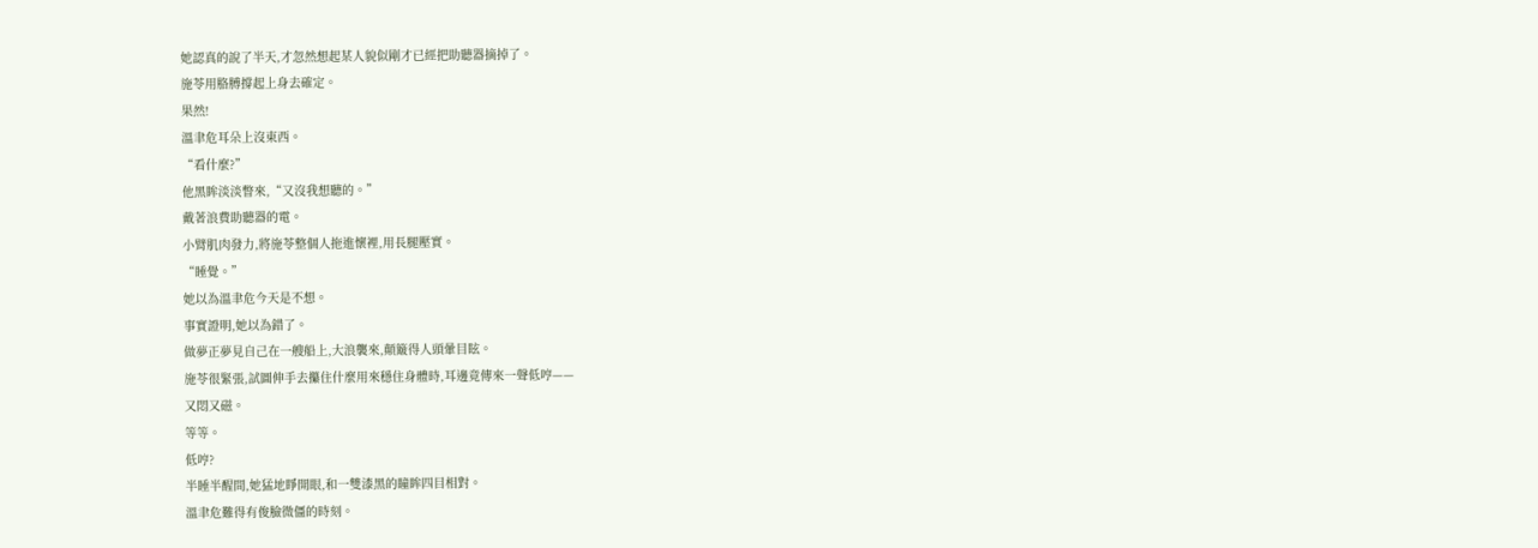她認真的說了半天,才忽然想起某人貌似剛才已經把助聽器摘掉了。
施苓用胳膊撐起上身去確定。
果然!
溫聿危耳朵上沒東西。
“看什麼?”
他黑眸淡淡瞥來,“又沒我想聽的。”
戴著浪費助聽器的電。
小臂肌肉發力,將施苓整個人拖進懷裡,用長腿壓實。
“睡覺。”
她以為溫聿危今天是不想。
事實證明,她以為錯了。
做夢正夢見自己在一艘船上,大浪襲來,顛簸得人頭暈目眩。
施苓很緊張,試圖伸手去攥住什麼用來穩住身體時,耳邊竟傳來一聲低哼——
又悶又磁。
等等。
低哼?
半睡半醒間,她猛地睜開眼,和一雙漆黑的瞳眸四目相對。
溫聿危難得有俊臉微僵的時刻。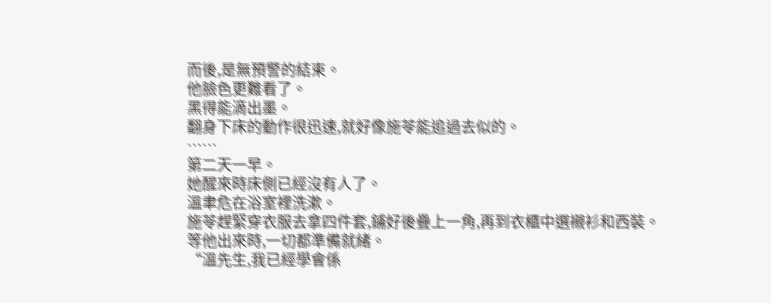而後,是無預警的結束。
他臉色更難看了。
黑得能滴出墨。
翻身下床的動作很迅速,就好像施苓能追過去似的。
……
第二天一早。
她醒來時床側已經沒有人了。
溫聿危在浴室裡洗漱。
施苓趕緊穿衣服去拿四件套,鋪好後疊上一角,再到衣櫃中選襯衫和西裝。
等他出來時,一切都準備就緒。
“溫先生,我已經學會係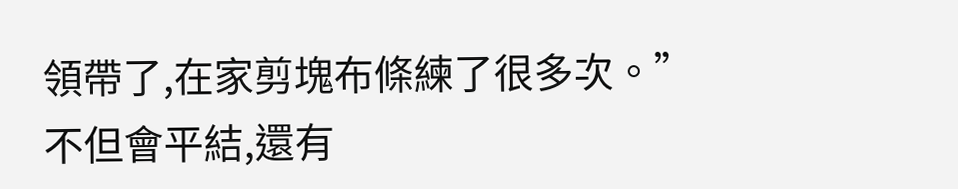領帶了,在家剪塊布條練了很多次。”
不但會平結,還有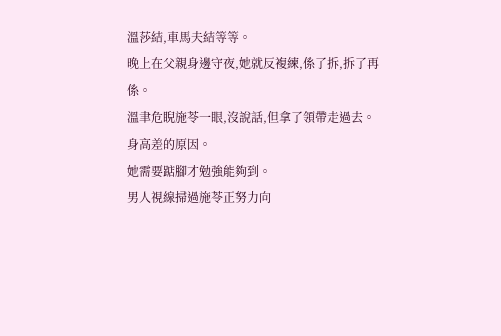溫莎結,車馬夫結等等。
晚上在父親身邊守夜,她就反複練,係了拆,拆了再係。
溫聿危睨施苓一眼,沒說話,但拿了領帶走過去。
身高差的原因。
她需要踮腳才勉強能夠到。
男人視線掃過施苓正努力向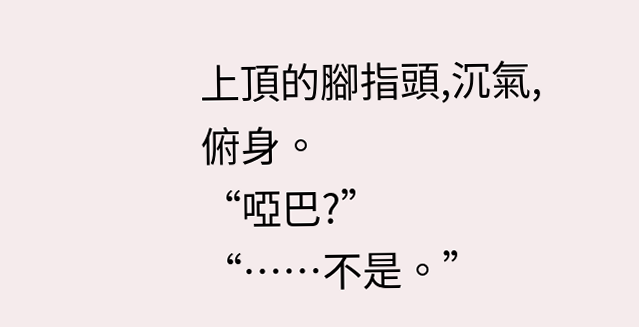上頂的腳指頭,沉氣,俯身。
“啞巴?”
“……不是。”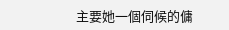主要她一個伺候的傭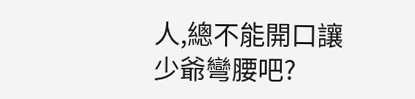人,總不能開口讓少爺彎腰吧?